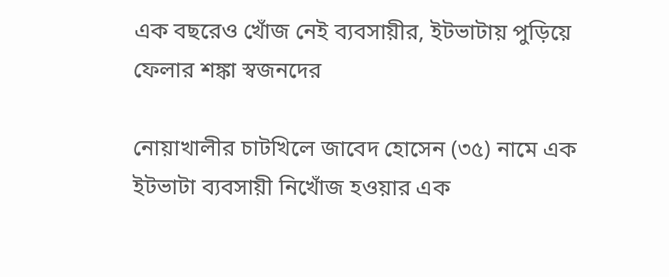এক বছরেও খোঁজ নেই ব্যবসায়ীর, ইটভাটায় পুড়িয়ে ফেলার শঙ্কা স্বজনদের

নোয়াখালীর চাটখিলে জাবেদ হোসেন (৩৫) নামে এক ইটভাটা ব্যবসায়ী নিখোঁজ হওয়ার এক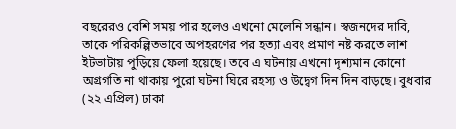বছরেরও বেশি সময় পার হলেও এখনো মেলেনি সন্ধান। স্বজনদের দাবি, তাকে পরিকল্পিতভাবে অপহরণের পর হত্যা এবং প্রমাণ নষ্ট করতে লাশ ইটভাটায় পুড়িয়ে ফেলা হয়েছে। তবে এ ঘটনায় এখনো দৃশ্যমান কোনো অগ্রগতি না থাকায় পুরো ঘটনা ঘিরে রহস্য ও উদ্বেগ দিন দিন বাড়ছে। বুধবার (২২ এপ্রিল) ঢাকা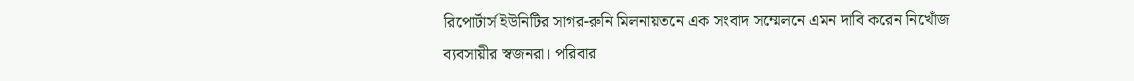রিপোর্টার্স ইউনিটির সাগর-রুনি মিলনায়তনে এক সংবাদ সম্মেলনে এমন দাবি করেন নিখোঁজ ব্যবসায়ীর স্বজনরা। পরিবার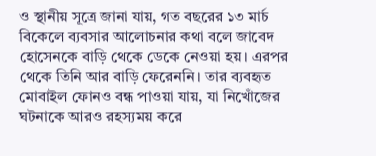ও স্থানীয় সূত্রে জানা যায়, গত বছরের ১৩ মার্চ বিকেলে ব্যবসার আলোচনার কথা বলে জাবেদ হোসেনকে বাড়ি থেকে ডেকে নেওয়া হয়। এরপর থেকে তিনি আর বাড়ি ফেরেননি। তার ব্যবহৃত মোবাইল ফোনও বন্ধ পাওয়া যায়, যা নিখোঁজের ঘটনাকে আরও রহস্যময় করে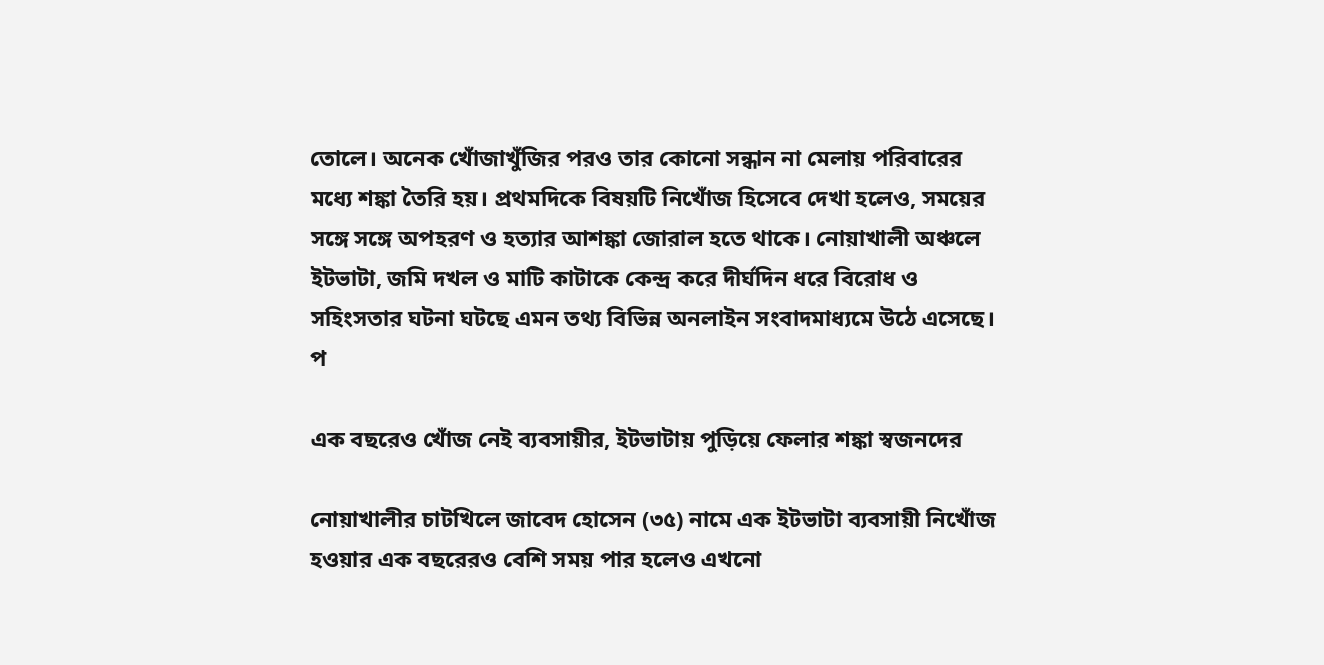তোলে। অনেক খোঁজাখুঁজির পরও তার কোনো সন্ধান না মেলায় পরিবারের মধ্যে শঙ্কা তৈরি হয়। প্রথমদিকে বিষয়টি নিখোঁজ হিসেবে দেখা হলেও, সময়ের সঙ্গে সঙ্গে অপহরণ ও হত্যার আশঙ্কা জোরাল হতে থাকে। নোয়াখালী অঞ্চলে ইটভাটা, জমি দখল ও মাটি কাটাকে কেন্দ্র করে দীর্ঘদিন ধরে বিরোধ ও সহিংসতার ঘটনা ঘটছে এমন তথ্য বিভিন্ন অনলাইন সংবাদমাধ্যমে উঠে এসেছে। প

এক বছরেও খোঁজ নেই ব্যবসায়ীর, ইটভাটায় পুড়িয়ে ফেলার শঙ্কা স্বজনদের

নোয়াখালীর চাটখিলে জাবেদ হোসেন (৩৫) নামে এক ইটভাটা ব্যবসায়ী নিখোঁজ হওয়ার এক বছরেরও বেশি সময় পার হলেও এখনো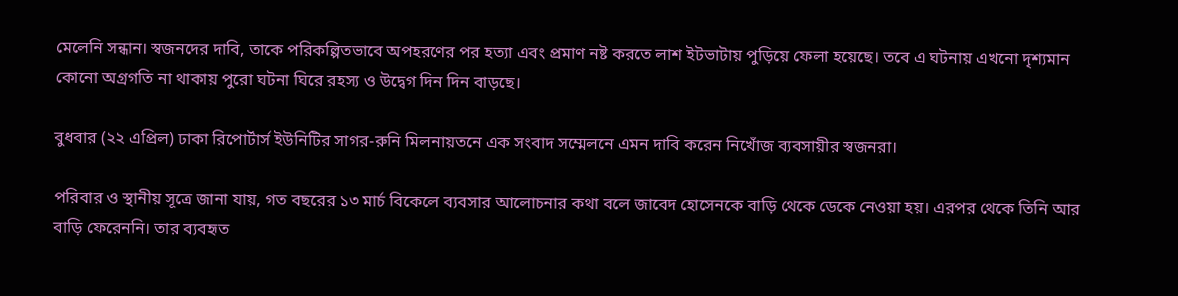মেলেনি সন্ধান। স্বজনদের দাবি, তাকে পরিকল্পিতভাবে অপহরণের পর হত্যা এবং প্রমাণ নষ্ট করতে লাশ ইটভাটায় পুড়িয়ে ফেলা হয়েছে। তবে এ ঘটনায় এখনো দৃশ্যমান কোনো অগ্রগতি না থাকায় পুরো ঘটনা ঘিরে রহস্য ও উদ্বেগ দিন দিন বাড়ছে।

বুধবার (২২ এপ্রিল) ঢাকা রিপোর্টার্স ইউনিটির সাগর-রুনি মিলনায়তনে এক সংবাদ সম্মেলনে এমন দাবি করেন নিখোঁজ ব্যবসায়ীর স্বজনরা।

পরিবার ও স্থানীয় সূত্রে জানা যায়, গত বছরের ১৩ মার্চ বিকেলে ব্যবসার আলোচনার কথা বলে জাবেদ হোসেনকে বাড়ি থেকে ডেকে নেওয়া হয়। এরপর থেকে তিনি আর বাড়ি ফেরেননি। তার ব্যবহৃত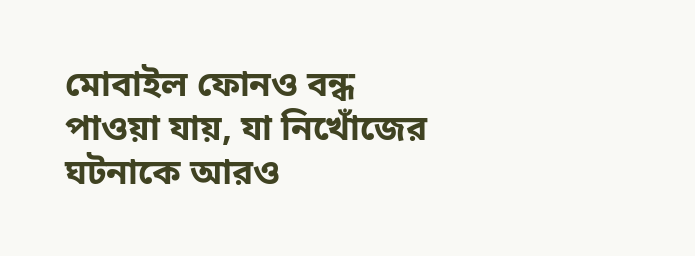মোবাইল ফোনও বন্ধ পাওয়া যায়, যা নিখোঁজের ঘটনাকে আরও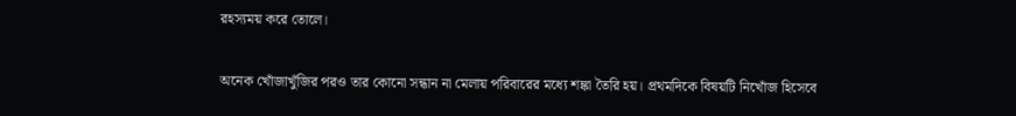রহস্যময় করে তোলে।

অনেক খোঁজাখুঁজির পরও তার কোনো সন্ধান না মেলায় পরিবারের মধ্যে শঙ্কা তৈরি হয়। প্রথমদিকে বিষয়টি নিখোঁজ হিসেবে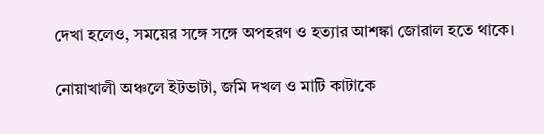দেখা হলেও, সময়ের সঙ্গে সঙ্গে অপহরণ ও হত্যার আশঙ্কা জোরাল হতে থাকে।

নোয়াখালী অঞ্চলে ইটভাটা, জমি দখল ও মাটি কাটাকে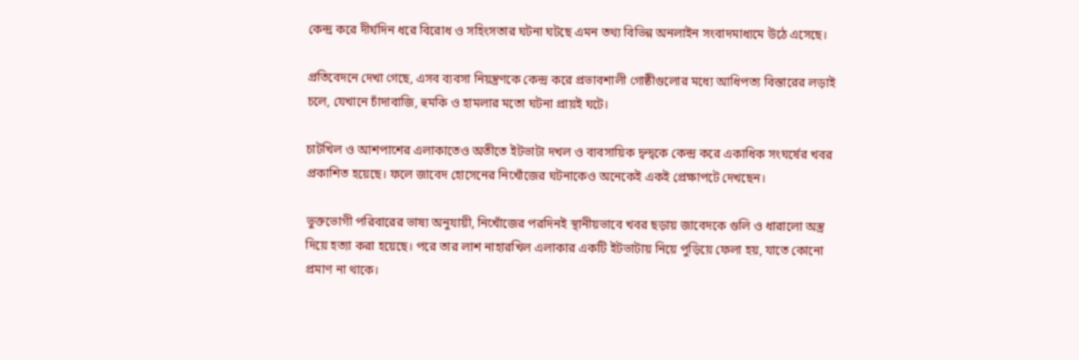কেন্দ্র করে দীর্ঘদিন ধরে বিরোধ ও সহিংসতার ঘটনা ঘটছে এমন তথ্য বিভিন্ন অনলাইন সংবাদমাধ্যমে উঠে এসেছে।

প্রতিবেদনে দেখা গেছে, এসব ব্যবসা নিয়ন্ত্রণকে কেন্দ্র করে প্রভাবশালী গোষ্ঠীগুলোর মধ্যে আধিপত্য বিস্তারের লড়াই চলে, যেখানে চাঁদাবাজি, হুমকি ও হামলার মতো ঘটনা প্রায়ই ঘটে।

চাটখিল ও আশপাশের এলাকাতেও অতীতে ইটভাটা দখল ও ব্যবসায়িক দ্বন্দ্বকে কেন্দ্র করে একাধিক সংঘর্ষের খবর প্রকাশিত হয়েছে। ফলে জাবেদ হোসেনের নিখোঁজের ঘটনাকেও অনেকেই একই প্রেক্ষাপটে দেখছেন।

ভুক্তভোগী পরিবারের ভাষ্য অনুযায়ী, নিখোঁজের পরদিনই স্থানীয়ভাবে খবর ছড়ায় জাবেদকে গুলি ও ধারালো অস্ত্র দিয়ে হত্যা করা হয়েছে। পরে তার লাশ নাহারখিল এলাকার একটি ইটভাটায় নিয়ে পুড়িয়ে ফেলা হয়, যাতে কোনো প্রমাণ না থাকে।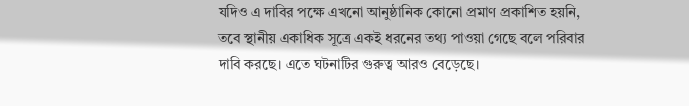যদিও এ দাবির পক্ষে এখনো আনুষ্ঠানিক কোনো প্রমাণ প্রকাশিত হয়নি, তবে স্থানীয় একাধিক সূত্রে একই ধরনের তথ্য পাওয়া গেছে বলে পরিবার দাবি করছে। এতে ঘটনাটির গুরুত্ব আরও বেড়েছে।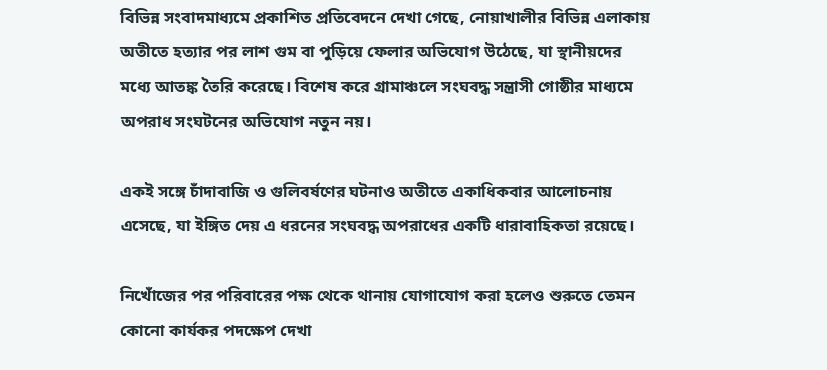বিভিন্ন সংবাদমাধ্যমে প্রকাশিত প্রতিবেদনে দেখা গেছে, নোয়াখালীর বিভিন্ন এলাকায় অতীতে হত্যার পর লাশ গুম বা পুড়িয়ে ফেলার অভিযোগ উঠেছে, যা স্থানীয়দের মধ্যে আতঙ্ক তৈরি করেছে। বিশেষ করে গ্রামাঞ্চলে সংঘবদ্ধ সন্ত্রাসী গোষ্ঠীর মাধ্যমে অপরাধ সংঘটনের অভিযোগ নতুন নয়।

একই সঙ্গে চাঁদাবাজি ও গুলিবর্ষণের ঘটনাও অতীতে একাধিকবার আলোচনায় এসেছে, যা ইঙ্গিত দেয় এ ধরনের সংঘবদ্ধ অপরাধের একটি ধারাবাহিকতা রয়েছে।

নিখোঁজের পর পরিবারের পক্ষ থেকে থানায় যোগাযোগ করা হলেও শুরুতে তেমন কোনো কার্যকর পদক্ষেপ দেখা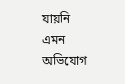যায়নি এমন অভিযোগ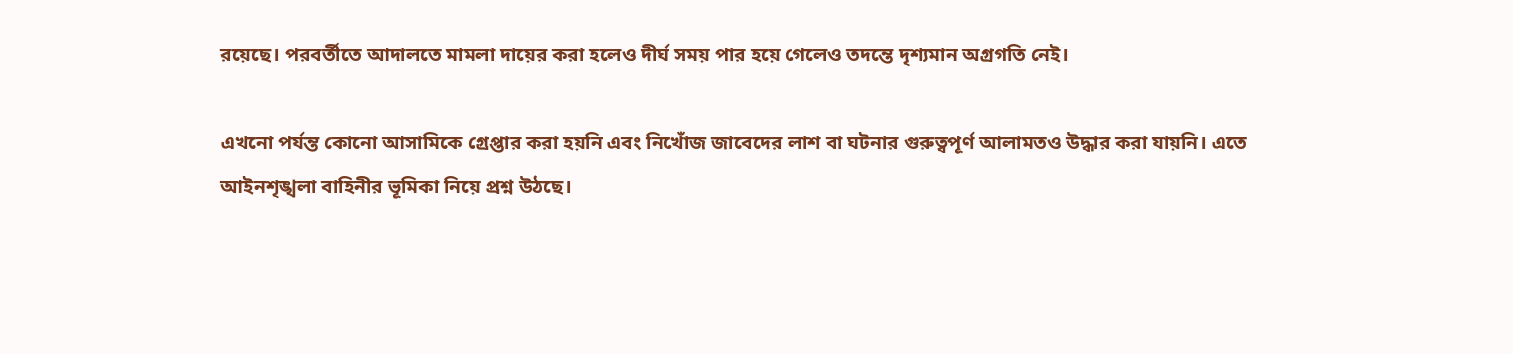রয়েছে। পরবর্তীতে আদালতে মামলা দায়ের করা হলেও দীর্ঘ সময় পার হয়ে গেলেও তদন্তে দৃশ্যমান অগ্রগতি নেই।

এখনো পর্যন্ত কোনো আসামিকে গ্রেপ্তার করা হয়নি এবং নিখোঁজ জাবেদের লাশ বা ঘটনার গুরুত্বপূর্ণ আলামতও উদ্ধার করা যায়নি। এতে আইনশৃঙ্খলা বাহিনীর ভূমিকা নিয়ে প্রশ্ন উঠছে।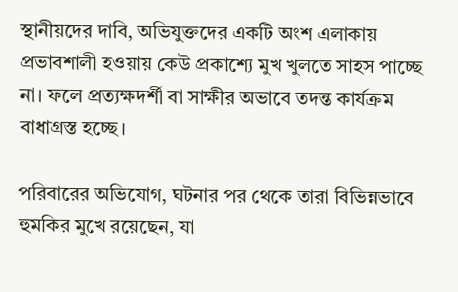স্থানীয়দের দাবি, অভিযুক্তদের একটি অংশ এলাকায় প্রভাবশালী হওয়ায় কেউ প্রকাশ্যে মুখ খুলতে সাহস পাচ্ছে না। ফলে প্রত্যক্ষদর্শী বা সাক্ষীর অভাবে তদন্ত কার্যক্রম বাধাগ্রস্ত হচ্ছে।

পরিবারের অভিযোগ, ঘটনার পর থেকে তারা বিভিন্নভাবে হুমকির মুখে রয়েছেন, যা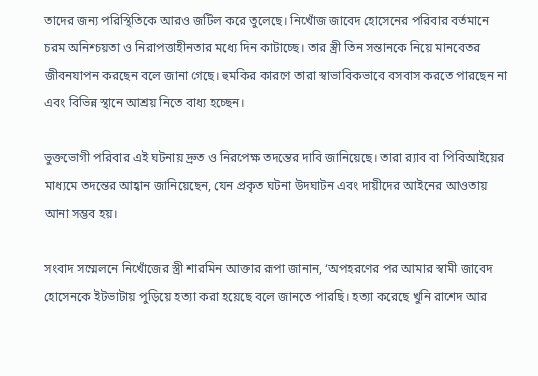তাদের জন্য পরিস্থিতিকে আরও জটিল করে তুলেছে। নিখোঁজ জাবেদ হোসেনের পরিবার বর্তমানে চরম অনিশ্চয়তা ও নিরাপত্তাহীনতার মধ্যে দিন কাটাচ্ছে। তার স্ত্রী তিন সন্তানকে নিয়ে মানবেতর জীবনযাপন করছেন বলে জানা গেছে। হুমকির কারণে তারা স্বাভাবিকভাবে বসবাস করতে পারছেন না এবং বিভিন্ন স্থানে আশ্রয় নিতে বাধ্য হচ্ছেন।

ভুক্তভোগী পরিবার এই ঘটনায় দ্রুত ও নিরপেক্ষ তদন্তের দাবি জানিয়েছে। তারা র‍্যাব বা পিবিআইয়ের মাধ্যমে তদন্তের আহ্বান জানিয়েছেন, যেন প্রকৃত ঘটনা উদঘাটন এবং দায়ীদের আইনের আওতায় আনা সম্ভব হয়।

সংবাদ সম্মেলনে নিখোঁজের স্ত্রী শারমিন আক্তার রূপা জানান, ‘অপহরণের পর আমার স্বামী জাবেদ হোসেনকে ইটভাটায় পুড়িয়ে হত্যা করা হয়েছে বলে জানতে পারছি। হত্যা করেছে খুনি রাশেদ আর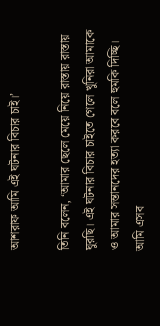আশরাফ আমি এই ঘটনার বিচার চাই।’

তিনি বলেন, ‘আমার ছেলে মেয়ে নিয়ে রাস্তায় রাস্তায় ঘুরছি। এই ঘটনার বিচার চাইতে গেলে খুনিরা আমাকে ও আমার সন্তানদের হত্যা করবে বলে হুমকি দিচ্ছি। আমি এসব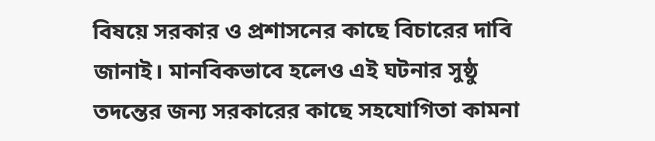বিষয়ে সরকার ও প্রশাসনের কাছে বিচারের দাবি জানাই। মানবিকভাবে হলেও এই ঘটনার সুষ্ঠু তদন্তের জন্য সরকারের কাছে সহযোগিতা কামনা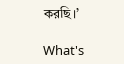করছি।’

What's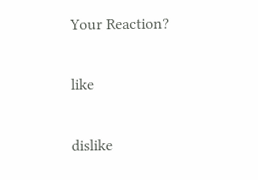Your Reaction?

like

dislike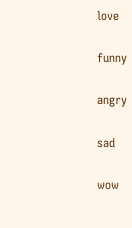love

funny

angry

sad

wow